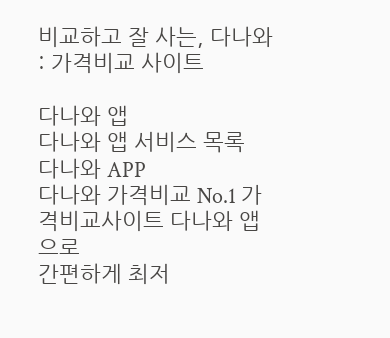비교하고 잘 사는, 다나와 : 가격비교 사이트

다나와 앱
다나와 앱 서비스 목록
다나와 APP
다나와 가격비교 No.1 가격비교사이트 다나와 앱으로
간편하게 최저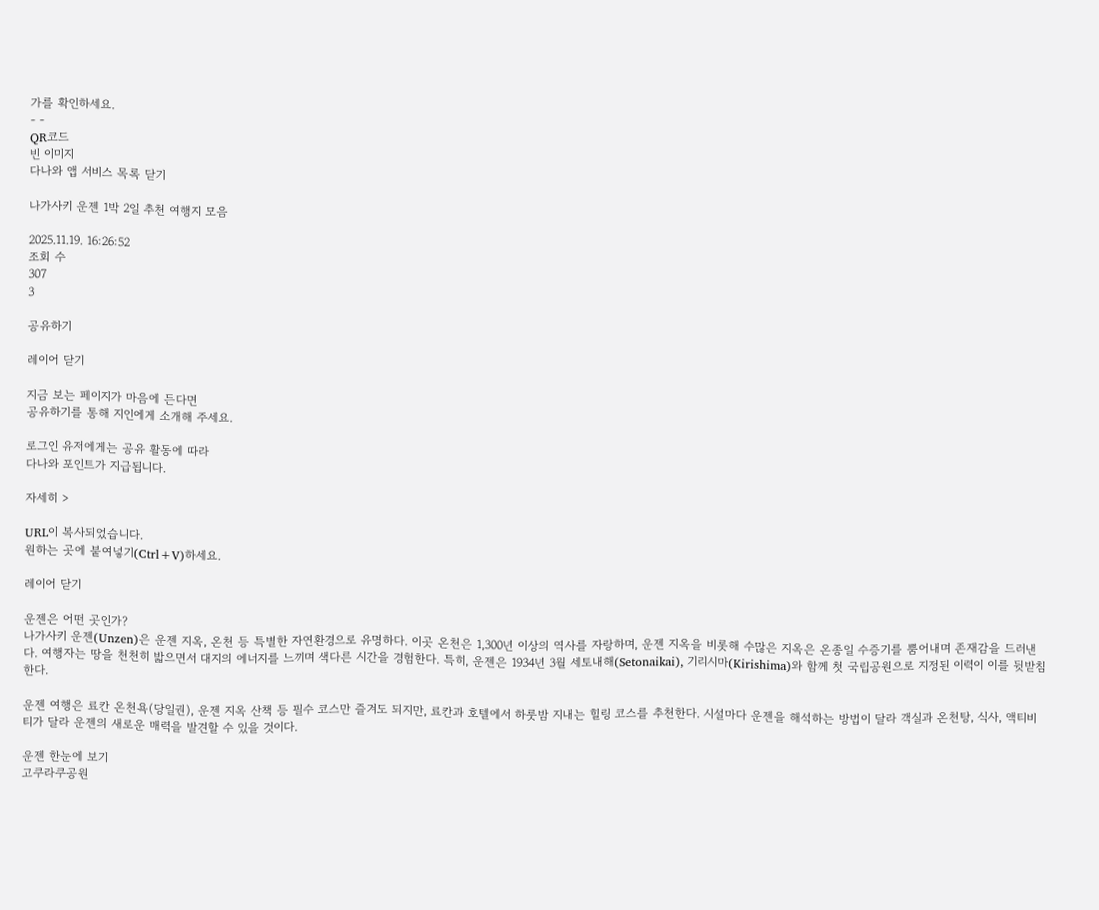가를 확인하세요.
- -
QR코드
빈 이미지
다나와 앱 서비스 목록 닫기

나가사키 운젠 1박 2일 추천 여행지 모음

2025.11.19. 16:26:52
조회 수
307
3

공유하기

레이어 닫기

지금 보는 페이지가 마음에 든다면
공유하기를 통해 지인에게 소개해 주세요.

로그인 유저에게는 공유 활동에 따라
다나와 포인트가 지급됩니다.

자세히 >

URL이 복사되었습니다.
원하는 곳에 붙여넣기(Ctrl+V)하세요.

레이어 닫기

운젠은 어떤 곳인가?
나가사키 운젠(Unzen)은 운젠 지옥, 온천 등 특별한 자연환경으로 유명하다. 이곳 온천은 1,300년 이상의 역사를 자랑하며, 운젠 지옥을 비롯해 수많은 지옥은 온종일 수증기를 뿜어내며 존재감을 드러낸다. 여행자는 땅을 천천히 밟으면서 대지의 에너지를 느끼며 색다른 시간을 경험한다. 특히, 운젠은 1934년 3월 세토내해(Setonaikai), 기리시마(Kirishima)와 함께 첫 국립공원으로 지정된 이력이 이를 뒷받침한다.

운젠 여행은 료칸 온천욕(당일권), 운젠 지옥 산책 등 필수 코스만 즐겨도 되지만, 료칸과 호텔에서 하룻밤 지내는 힐링 코스를 추천한다. 시설마다 운젠을 해석하는 방법이 달라 객실과 온천탕, 식사, 액티비티가 달라 운젠의 새로운 매력을 발견할 수 있을 것이다.

운젠 한눈에 보기
고쿠라쿠공원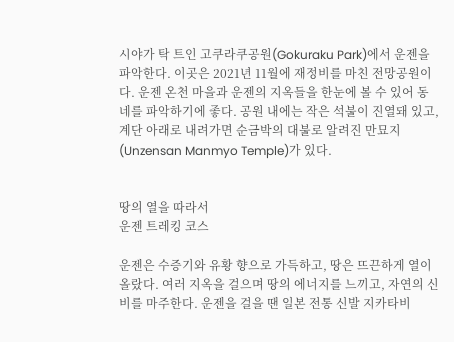시야가 탁 트인 고쿠라쿠공원(Gokuraku Park)에서 운젠을 파악한다. 이곳은 2021년 11월에 재정비를 마친 전망공원이다. 운젠 온천 마을과 운젠의 지옥들을 한눈에 볼 수 있어 동네를 파악하기에 좋다. 공원 내에는 작은 석불이 진열돼 있고, 계단 아래로 내려가면 순금박의 대불로 알려진 만묘지(Unzensan Manmyo Temple)가 있다.


땅의 열을 따라서
운젠 트레킹 코스

운젠은 수증기와 유황 향으로 가득하고, 땅은 뜨끈하게 열이 올랐다. 여러 지옥을 걸으며 땅의 에너지를 느끼고, 자연의 신비를 마주한다. 운젠을 걸을 땐 일본 전통 신발 지카타비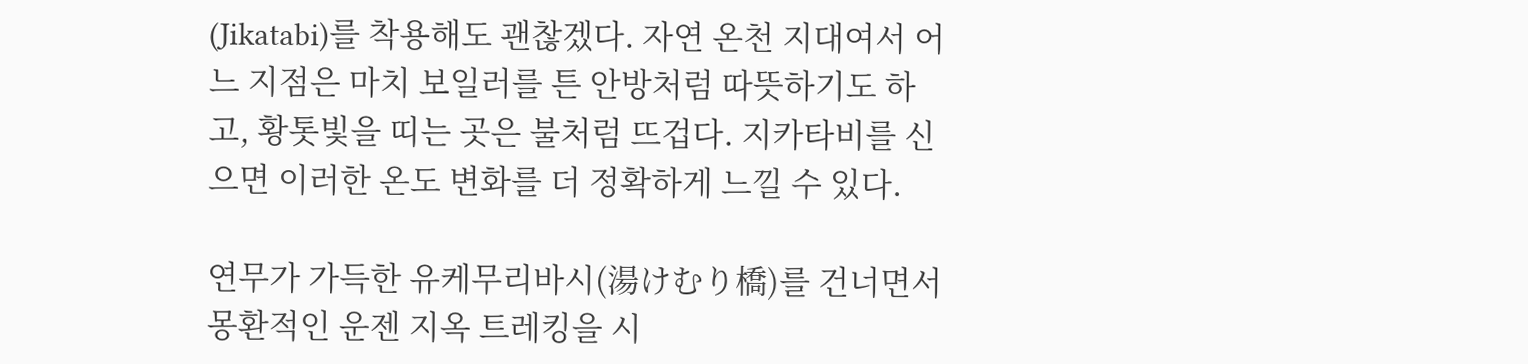(Jikatabi)를 착용해도 괜찮겠다. 자연 온천 지대여서 어느 지점은 마치 보일러를 튼 안방처럼 따뜻하기도 하고, 황톳빛을 띠는 곳은 불처럼 뜨겁다. 지카타비를 신으면 이러한 온도 변화를 더 정확하게 느낄 수 있다.

연무가 가득한 유케무리바시(湯けむり橋)를 건너면서 몽환적인 운젠 지옥 트레킹을 시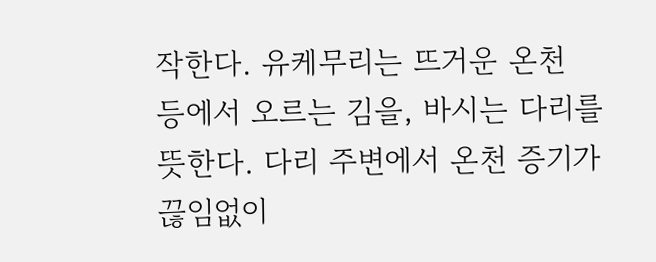작한다. 유케무리는 뜨거운 온천 등에서 오르는 김을, 바시는 다리를 뜻한다. 다리 주변에서 온천 증기가 끊임없이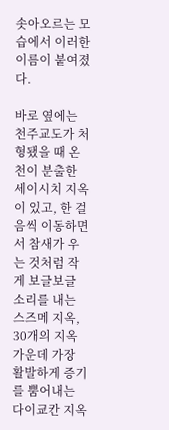솟아오르는 모습에서 이러한 이름이 붙여졌다.

바로 옆에는 천주교도가 처형됐을 때 온천이 분출한 세이시치 지옥이 있고, 한 걸음씩 이동하면서 참새가 우는 것처럼 작게 보글보글 소리를 내는 스즈메 지옥, 30개의 지옥 가운데 가장 활발하게 증기를 뿜어내는 다이쿄칸 지옥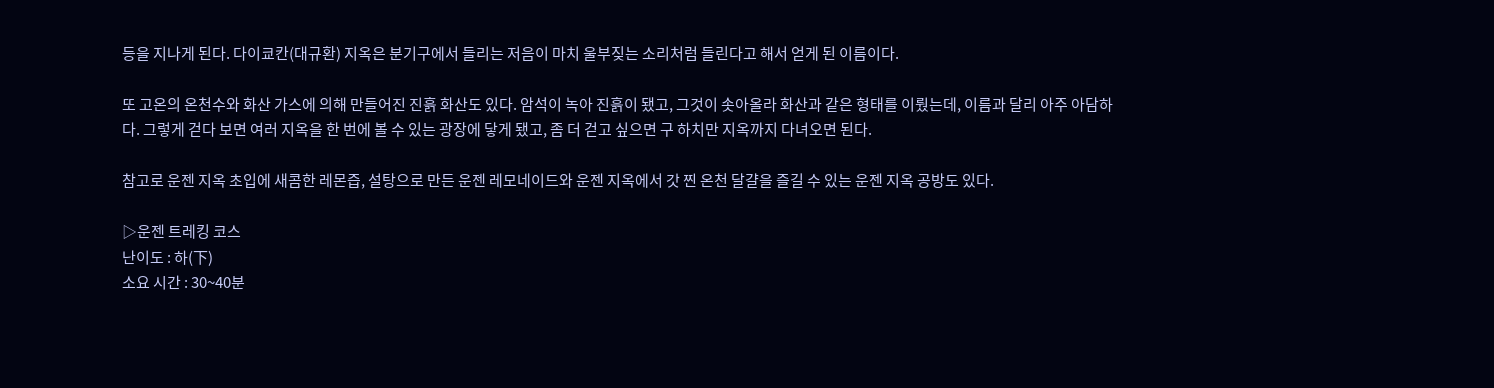등을 지나게 된다. 다이쿄칸(대규환) 지옥은 분기구에서 들리는 저음이 마치 울부짖는 소리처럼 들린다고 해서 얻게 된 이름이다.

또 고온의 온천수와 화산 가스에 의해 만들어진 진흙 화산도 있다. 암석이 녹아 진흙이 됐고, 그것이 솟아올라 화산과 같은 형태를 이뤘는데, 이름과 달리 아주 아담하다. 그렇게 걷다 보면 여러 지옥을 한 번에 볼 수 있는 광장에 닿게 됐고, 좀 더 걷고 싶으면 구 하치만 지옥까지 다녀오면 된다.

참고로 운젠 지옥 초입에 새콤한 레몬즙, 설탕으로 만든 운젠 레모네이드와 운젠 지옥에서 갓 찐 온천 달걀을 즐길 수 있는 운젠 지옥 공방도 있다.

▷운젠 트레킹 코스
난이도 : 하(下)
소요 시간 : 30~40분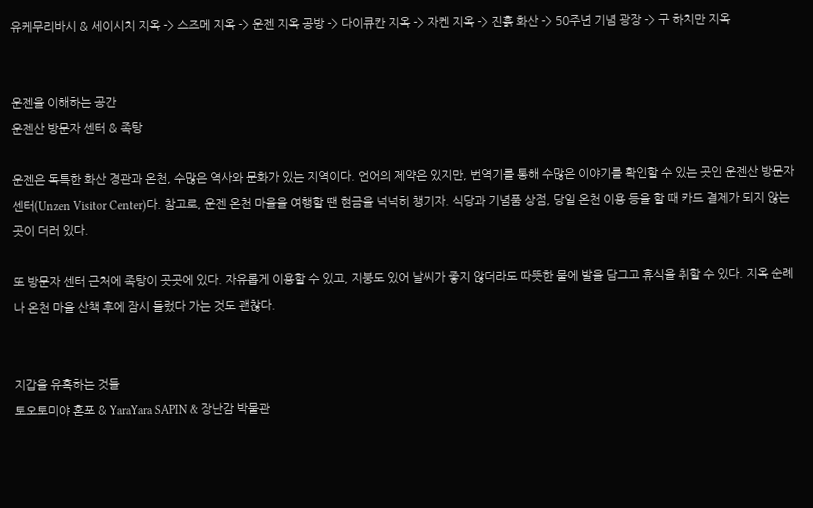유케무리바시 & 세이시치 지옥 -> 스즈메 지옥 -> 운젠 지옥 공방 -> 다이큐칸 지옥 -> 자켄 지옥 -> 진흙 화산 -> 50주년 기념 광장 -> 구 하치만 지옥


운젠을 이해하는 공간
운젠산 방문자 센터 & 족탕

운젠은 독특한 화산 경관과 온천, 수많은 역사와 문화가 있는 지역이다. 언어의 제약은 있지만, 번역기를 통해 수많은 이야기를 확인할 수 있는 곳인 운젠산 방문자 센터(Unzen Visitor Center)다. 참고로, 운젠 온천 마을을 여행할 땐 현금을 넉넉히 챙기자. 식당과 기념품 상점, 당일 온천 이용 등을 할 때 카드 결제가 되지 않는 곳이 더러 있다.

또 방문자 센터 근처에 족탕이 곳곳에 있다. 자유롭게 이용할 수 있고, 지붕도 있어 날씨가 좋지 않더라도 따뜻한 물에 발을 담그고 휴식을 취할 수 있다. 지옥 순례나 온천 마을 산책 후에 잠시 들렀다 가는 것도 괜찮다.


지갑을 유혹하는 것들
토오토미야 혼포 & YaraYara SAPIN & 장난감 박물관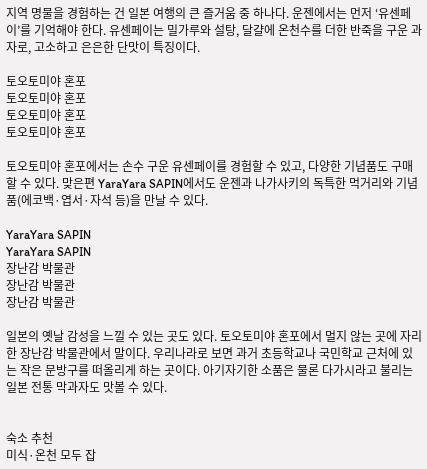지역 명물을 경험하는 건 일본 여행의 큰 즐거움 중 하나다. 운젠에서는 먼저 ‘유센페이’를 기억해야 한다. 유센페이는 밀가루와 설탕, 달걀에 온천수를 더한 반죽을 구운 과자로, 고소하고 은은한 단맛이 특징이다.

토오토미야 혼포
토오토미야 혼포
토오토미야 혼포
토오토미야 혼포

토오토미야 혼포에서는 손수 구운 유센페이를 경험할 수 있고, 다양한 기념품도 구매할 수 있다. 맞은편 YaraYara SAPIN에서도 운젠과 나가사키의 독특한 먹거리와 기념품(에코백·엽서·자석 등)을 만날 수 있다.

YaraYara SAPIN
YaraYara SAPIN
장난감 박물관
장난감 박물관
장난감 박물관

일본의 옛날 감성을 느낄 수 있는 곳도 있다. 토오토미야 혼포에서 멀지 않는 곳에 자리한 장난감 박물관에서 말이다. 우리나라로 보면 과거 초등학교나 국민학교 근처에 있는 작은 문방구를 떠올리게 하는 곳이다. 아기자기한 소품은 물론 다가시라고 불리는 일본 전통 막과자도 맛볼 수 있다.


숙소 추천
미식·온천 모두 잡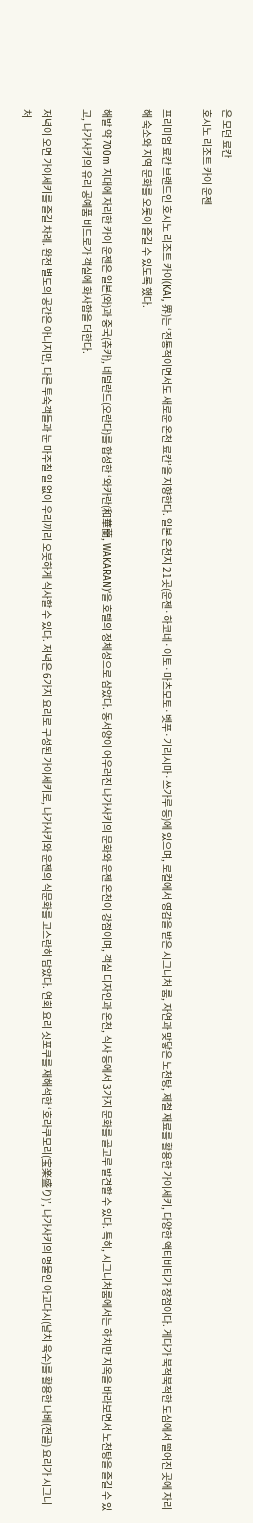은 모던 료칸
호시노 리조트 카이 운젠

프리미엄 료칸 브랜드인 호시노 리조트 카이(KAI, 界)는 ‘전통적이면서도 새로운 온천 료칸’을 지향한다. 일본 온천지 21곳(운젠·하코네·이토·마츠모토·벳푸·기리시마·쓰가루 등)에 있으며, 로컬에서 영감을 받은 시그니처 룸, 자연과 맞닿은 노천탕, 제철 재료를 활용한 가이세키, 다양한 액티비티가 장점이다. 게다가 북적북적한 도심에서 떨어진 곳에 자리해 숙소와 지역 문화를 오롯이 즐길 수 있도록 했다.

해발 약 700m 지대에 자리한 카이 운젠은 일본(와)과 중국(츄카), 네덜란드(오란다)를 합성한 ‘와카란(和華蘭, WAKARAN)’을 호텔의 정체성으로 삼았다. 동서양이 어우러진 나가사키의 문화와 운젠 온천이 강점이며, 객실 디자인과 온천, 식사 등에서 3가지 문화를 골고루 발견할 수 있다. 특히, 시그니처룸에서는 하치만 지옥을 바라보면서 노천탕을 즐길 수 있고, 나가사키의 유리 공예품 비드로가 객실에 화사함을 더한다.

저녁이 오면 가이세키를 즐길 차례. 완전 별도의 공간은 아니지만, 다른 투숙객들과 눈 마주칠 일 없이 우리끼리 오붓하게 식사할 수 있다. 저녁은 6가지 요리로 구성된 가이세키로, 나가사키와 운젠의 식문화를 고스란히 담았다. 연회 요리 싯포쿠를 재해석한 ‘호라쿠모리(宝楽盛り)’, 나가사키의 명물인 아고다시(날치 육수)를 활용한 나베(전골) 요리가 시그니처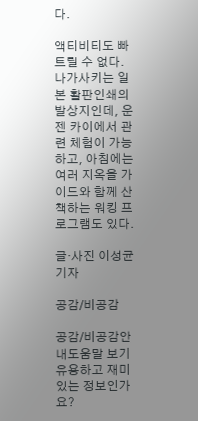다.

액티비티도 빠트릴 수 없다. 나가사키는 일본 활판인쇄의 발상지인데, 운젠 카이에서 관련 체험이 가능하고, 아침에는 여러 지옥을 가이드와 함께 산책하는 워킹 프로그램도 있다.

글·사진 이성균 기자

공감/비공감

공감/비공감안내도움말 보기
유용하고 재미있는 정보인가요?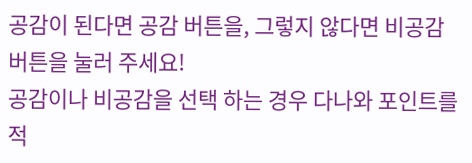공감이 된다면 공감 버튼을, 그렇지 않다면 비공감 버튼을 눌러 주세요!
공감이나 비공감을 선택 하는 경우 다나와 포인트를 적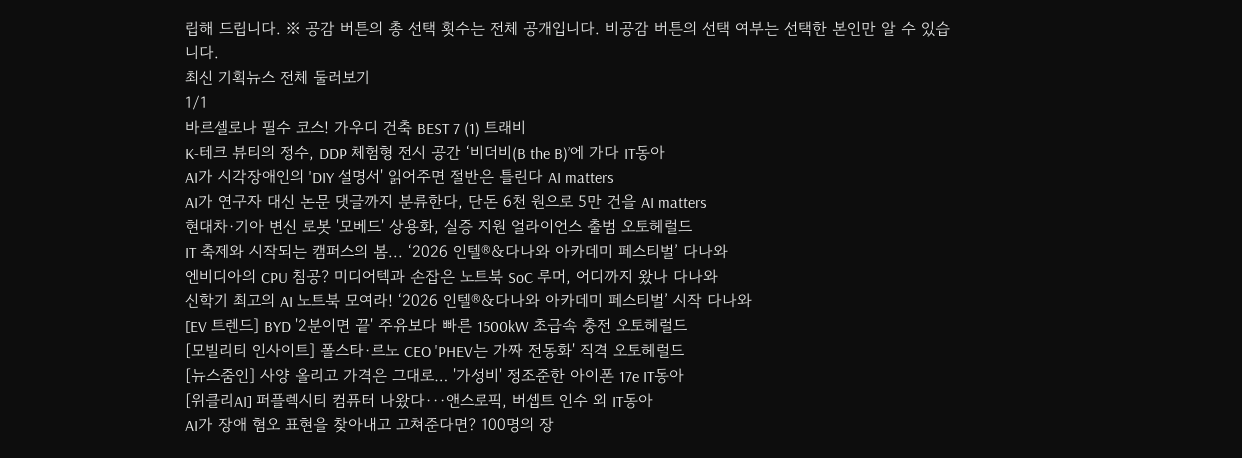립해 드립니다. ※ 공감 버튼의 총 선택 횟수는 전체 공개입니다. 비공감 버튼의 선택 여부는 선택한 본인만 알 수 있습니다.
최신 기획뉴스 전체 둘러보기
1/1
바르셀로나 필수 코스! 가우디 건축 BEST 7 (1) 트래비
K-테크 뷰티의 정수, DDP 체험형 전시 공간 ‘비더비(B the B)’에 가다 IT동아
AI가 시각장애인의 'DIY 설명서' 읽어주면 절반은 틀린다 AI matters
AI가 연구자 대신 논문 댓글까지 분류한다, 단돈 6천 원으로 5만 건을 AI matters
현대차·기아 변신 로봇 '모베드' 상용화, 실증 지원 얼라이언스 출범 오토헤럴드
IT 축제와 시작되는 캠퍼스의 봄... ‘2026 인텔®&다나와 아카데미 페스티벌’ 다나와
엔비디아의 CPU 침공? 미디어텍과 손잡은 노트북 SoC 루머, 어디까지 왔나 다나와
신학기 최고의 AI 노트북 모여라! ‘2026 인텔®&다나와 아카데미 페스티벌’ 시작 다나와
[EV 트렌드] BYD '2분이면 끝' 주유보다 빠른 1500kW 초급속 충전 오토헤럴드
[모빌리티 인사이트] 폴스타·르노 CEO 'PHEV는 가짜 전동화' 직격 오토헤럴드
[뉴스줌인] 사양 올리고 가격은 그대로… '가성비' 정조준한 아이폰 17e IT동아
[위클리AI] 퍼플렉시티 컴퓨터 나왔다···앤스로픽, 버셉트 인수 외 IT동아
AI가 장애 혐오 표현을 찾아내고 고쳐준다면? 100명의 장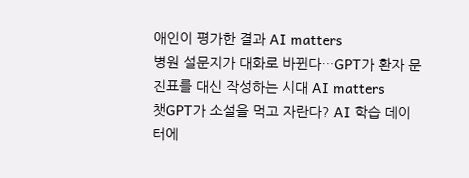애인이 평가한 결과 AI matters
병원 설문지가 대화로 바뀐다…GPT가 환자 문진표를 대신 작성하는 시대 AI matters
챗GPT가 소설을 먹고 자란다? AI 학습 데이터에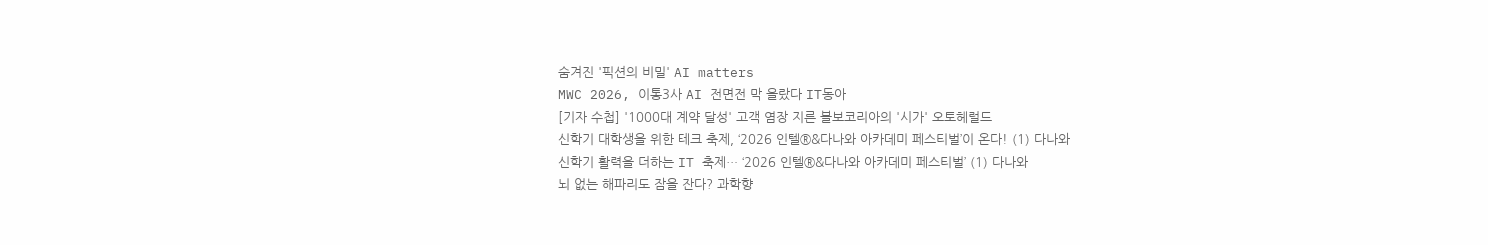숨겨진 '픽션의 비밀' AI matters
MWC 2026, 이통3사 AI 전면전 막 올랐다 IT동아
[기자 수첩] '1000대 계약 달성' 고객 염장 지른 볼보코리아의 '시가' 오토헤럴드
신학기 대학생을 위한 테크 축제, ‘2026 인텔®&다나와 아카데미 페스티벌’이 온다! (1) 다나와
신학기 활력을 더하는 IT 축제… ‘2026 인텔®&다나와 아카데미 페스티벌’ (1) 다나와
뇌 없는 해파리도 잠을 잔다? 과학향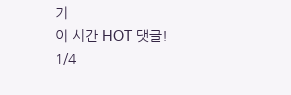기
이 시간 HOT 댓글!
1/4